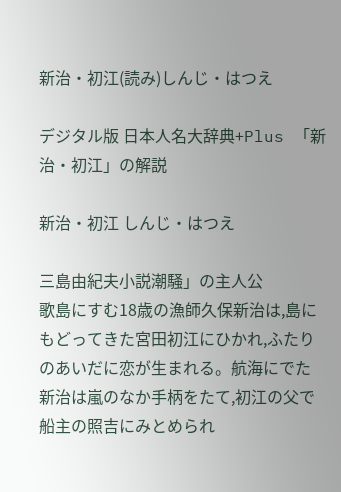新治・初江(読み)しんじ・はつえ

デジタル版 日本人名大辞典+Plus 「新治・初江」の解説

新治・初江 しんじ・はつえ

三島由紀夫小説潮騒」の主人公
歌島にすむ18歳の漁師久保新治は,島にもどってきた宮田初江にひかれ,ふたりのあいだに恋が生まれる。航海にでた新治は嵐のなか手柄をたて,初江の父で船主の照吉にみとめられ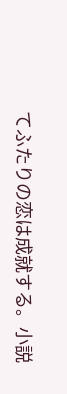てふたりの恋は成就する。小説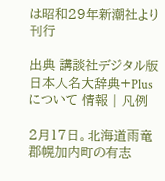は昭和29年新潮社より刊行

出典 講談社デジタル版 日本人名大辞典+Plusについて 情報 | 凡例

2月17日。北海道雨竜郡幌加内町の有志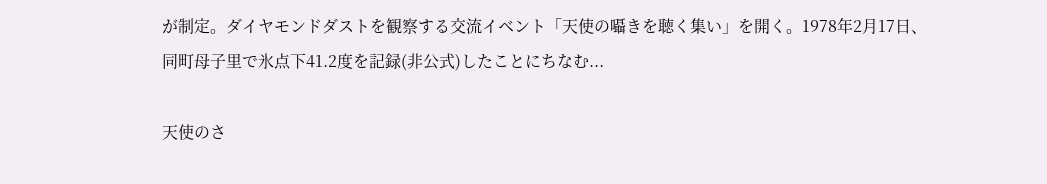が制定。ダイヤモンドダストを観察する交流イベント「天使の囁きを聴く集い」を開く。1978年2月17日、同町母子里で氷点下41.2度を記録(非公式)したことにちなむ...

天使のさ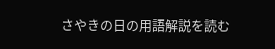さやきの日の用語解説を読む